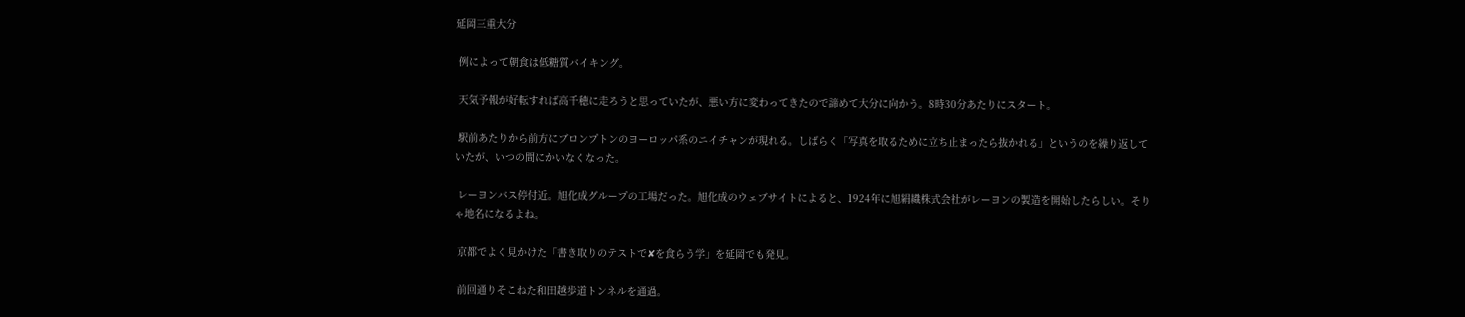延岡三重大分

 例によって朝食は低糖質バイキング。

 天気予報が好転すれば高千穂に走ろうと思っていたが、悪い方に変わってきたので諦めて大分に向かう。8時30分あたりにスタート。

 駅前あたりから前方にブロンプトンのヨーロッパ系のニイチャンが現れる。しばらく「写真を取るために立ち止まったら抜かれる」というのを繰り返していたが、いつの間にかいなくなった。

 レーヨンバス停付近。旭化成グループの工場だった。旭化成のウェブサイトによると、1924年に旭絹織株式会社がレーヨンの製造を開始したらしい。そりゃ地名になるよね。

 京都でよく見かけた「書き取りのテストで✘を食らう学」を延岡でも発見。

 前回通りそこねた和田越歩道トンネルを通過。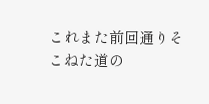これまた前回通りそこねた道の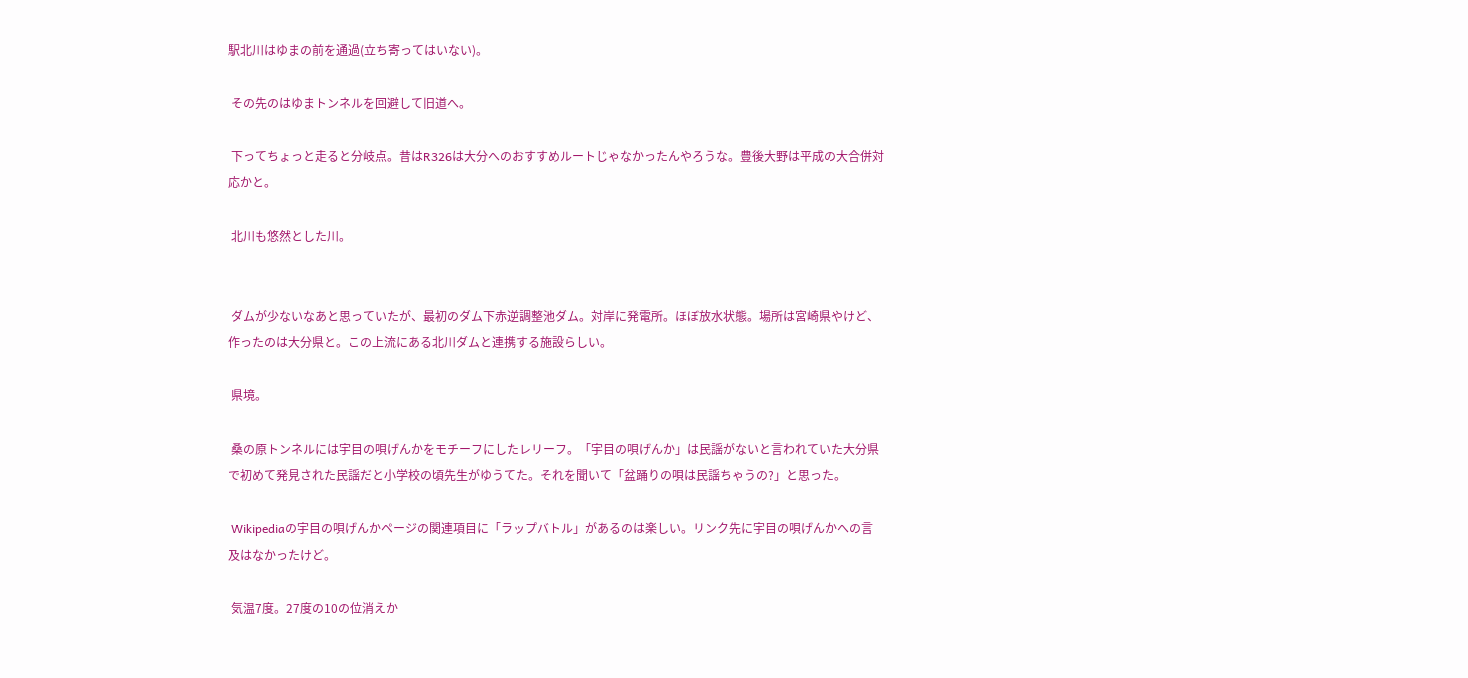駅北川はゆまの前を通過(立ち寄ってはいない)。

 その先のはゆまトンネルを回避して旧道へ。

 下ってちょっと走ると分岐点。昔はR326は大分へのおすすめルートじゃなかったんやろうな。豊後大野は平成の大合併対応かと。

 北川も悠然とした川。


 ダムが少ないなあと思っていたが、最初のダム下赤逆調整池ダム。対岸に発電所。ほぼ放水状態。場所は宮崎県やけど、作ったのは大分県と。この上流にある北川ダムと連携する施設らしい。

 県境。

 桑の原トンネルには宇目の唄げんかをモチーフにしたレリーフ。「宇目の唄げんか」は民謡がないと言われていた大分県で初めて発見された民謡だと小学校の頃先生がゆうてた。それを聞いて「盆踊りの唄は民謡ちゃうの?」と思った。

 Wikipediaの宇目の唄げんかページの関連項目に「ラップバトル」があるのは楽しい。リンク先に宇目の唄げんかへの言及はなかったけど。

 気温7度。27度の10の位消えか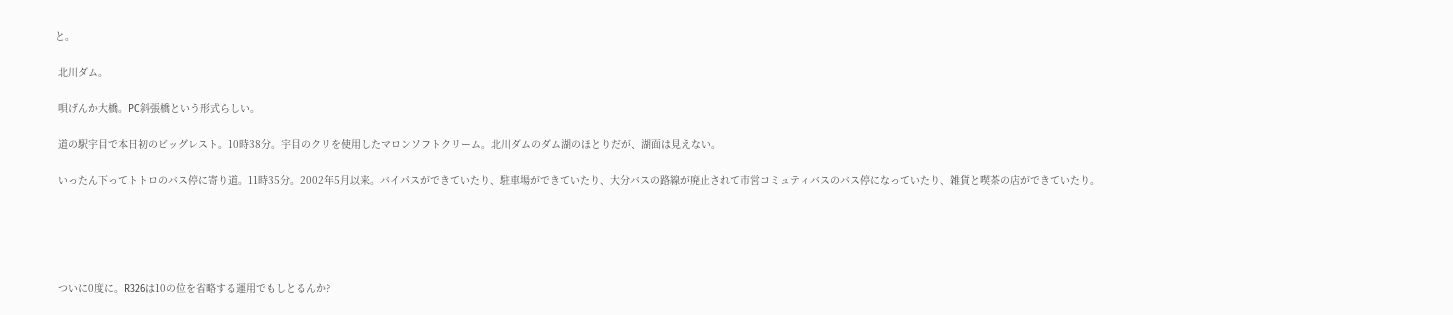と。

 北川ダム。

 唄げんか大橋。PC斜張橋という形式らしい。

 道の駅宇目で本日初のビッグレスト。10時38分。宇目のクリを使用したマロンソフトクリーム。北川ダムのダム湖のほとりだが、湖面は見えない。

 いったん下ってトトロのバス停に寄り道。11時35分。2002年5月以来。バイパスができていたり、駐車場ができていたり、大分バスの路線が廃止されて市営コミュティバスのバス停になっていたり、雑貨と喫茶の店ができていたり。





 ついに0度に。R326は10の位を省略する運用でもしとるんか?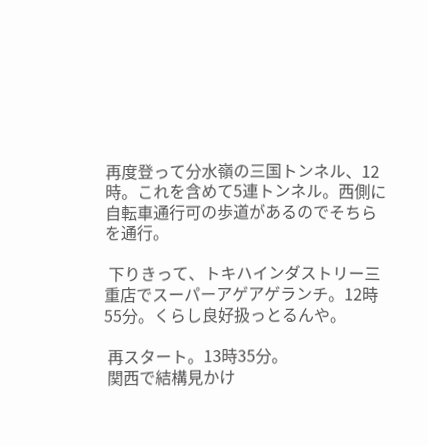再度登って分水嶺の三国トンネル、12時。これを含めて5連トンネル。西側に自転車通行可の歩道があるのでそちらを通行。

 下りきって、トキハインダストリー三重店でスーパーアゲアゲランチ。12時55分。くらし良好扱っとるんや。

 再スタート。13時35分。
 関西で結構見かけ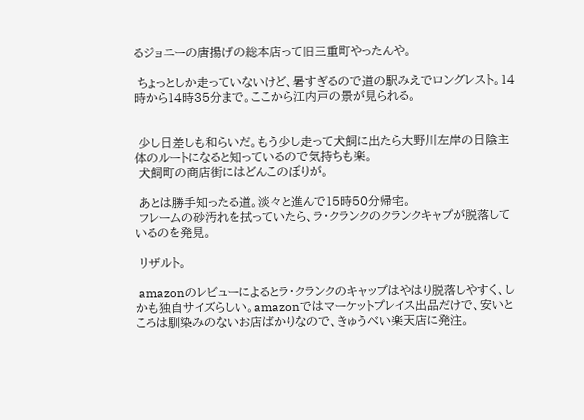るジョニーの唐揚げの総本店って旧三重町やったんや。

 ちょっとしか走っていないけど、暑すぎるので道の駅みえでロングレスト。14時から14時35分まで。ここから江内戸の景が見られる。


 少し日差しも和らいだ。もう少し走って犬飼に出たら大野川左岸の日陰主体のルートになると知っているので気持ちも楽。
 犬飼町の商店街にはどんこのぼりが。

 あとは勝手知ったる道。淡々と進んで15時50分帰宅。
 フレームの砂汚れを拭っていたら、ラ・クランクのクランクキャプが脱落しているのを発見。

 リザルト。

 amazonのレビューによるとラ・クランクのキャップはやはり脱落しやすく、しかも独自サイズらしい。amazonではマーケットプレイス出品だけで、安いところは馴染みのないお店ばかりなので、きゅうべい楽天店に発注。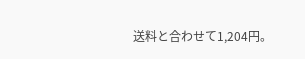送料と合わせて1,204円。